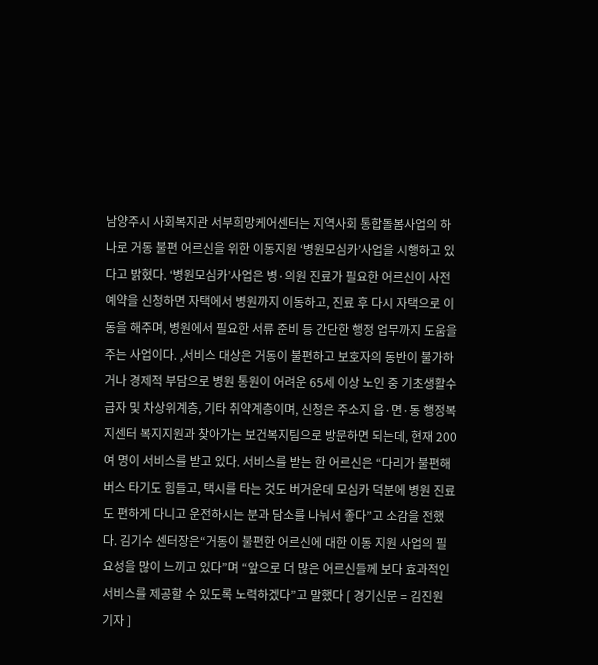남양주시 사회복지관 서부희망케어센터는 지역사회 통합돌봄사업의 하나로 거동 불편 어르신을 위한 이동지원 ‘병원모심카’사업을 시행하고 있다고 밝혔다. ‘병원모심카’사업은 병·의원 진료가 필요한 어르신이 사전 예약을 신청하면 자택에서 병원까지 이동하고, 진료 후 다시 자택으로 이동을 해주며, 병원에서 필요한 서류 준비 등 간단한 행정 업무까지 도움을 주는 사업이다. ,서비스 대상은 거동이 불편하고 보호자의 동반이 불가하거나 경제적 부담으로 병원 통원이 어려운 65세 이상 노인 중 기초생활수급자 및 차상위계층, 기타 취약계층이며, 신청은 주소지 읍·면·동 행정복지센터 복지지원과 찾아가는 보건복지팀으로 방문하면 되는데, 현재 200여 명이 서비스를 받고 있다. 서비스를 받는 한 어르신은 “다리가 불편해 버스 타기도 힘들고, 택시를 타는 것도 버거운데 모심카 덕분에 병원 진료도 편하게 다니고 운전하시는 분과 담소를 나눠서 좋다”고 소감을 전했다. 김기수 센터장은“거동이 불편한 어르신에 대한 이동 지원 사업의 필요성을 많이 느끼고 있다”며 “앞으로 더 많은 어르신들께 보다 효과적인 서비스를 제공할 수 있도록 노력하겠다”고 말했다 [ 경기신문 = 김진원 기자 ]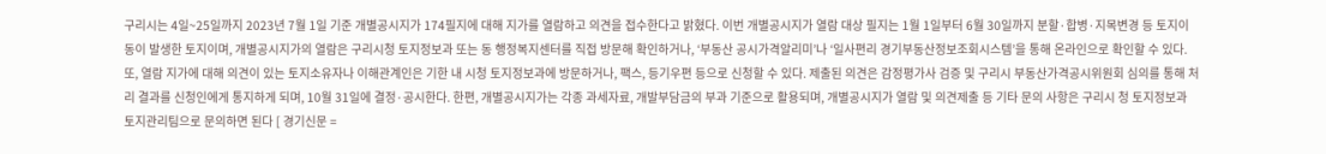구리시는 4일~25일까지 2023년 7월 1일 기준 개별공시지가 174필지에 대해 지가를 열람하고 의견을 접수한다고 밝혔다. 이번 개별공시지가 열람 대상 필지는 1월 1일부터 6월 30일까지 분할·합병·지목변경 등 토지이동이 발생한 토지이며, 개별공시지가의 열람은 구리시청 토지정보과 또는 동 행정복지센터를 직접 방문해 확인하거나, ‘부동산 공시가격알리미’나 ‘일사편리 경기부동산정보조회시스템’을 통해 온라인으로 확인할 수 있다. 또, 열람 지가에 대해 의견이 있는 토지소유자나 이해관계인은 기한 내 시청 토지정보과에 방문하거나, 팩스, 등기우편 등으로 신청할 수 있다. 제출된 의견은 감정평가사 검증 및 구리시 부동산가격공시위원회 심의를 통해 처리 결과를 신청인에게 통지하게 되며, 10월 31일에 결정·공시한다. 한편, 개별공시지가는 각종 과세자료, 개발부담금의 부과 기준으로 활용되며, 개별공시지가 열람 및 의견제출 등 기타 문의 사항은 구리시 청 토지정보과 토지관리팀으로 문의하면 된다 [ 경기신문 =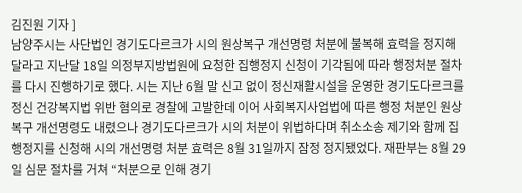김진원 기자 ]
남양주시는 사단법인 경기도다르크가 시의 원상복구 개선명령 처분에 불복해 효력을 정지해 달라고 지난달 18일 의정부지방법원에 요청한 집행정지 신청이 기각됨에 따라 행정처분 절차를 다시 진행하기로 했다. 시는 지난 6월 말 신고 없이 정신재활시설을 운영한 경기도다르크를 정신 건강복지법 위반 혐의로 경찰에 고발한데 이어 사회복지사업법에 따른 행정 처분인 원상복구 개선명령도 내렸으나 경기도다르크가 시의 처분이 위법하다며 취소소송 제기와 함께 집행정지를 신청해 시의 개선명령 처분 효력은 8월 31일까지 잠정 정지됐었다. 재판부는 8월 29일 심문 절차를 거쳐 “처분으로 인해 경기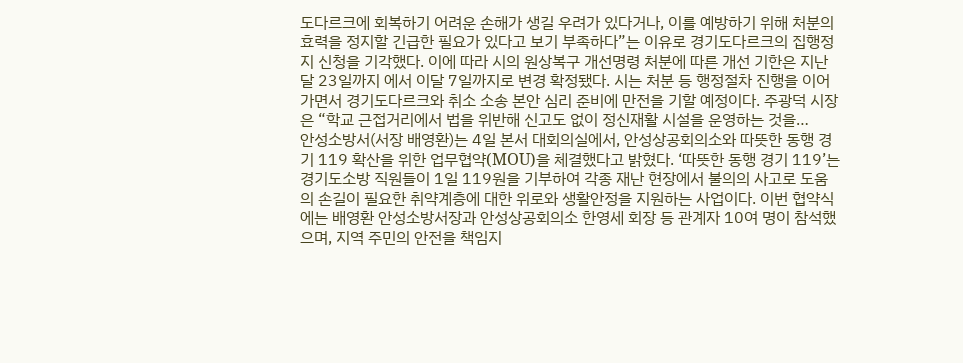도다르크에 회복하기 어려운 손해가 생길 우려가 있다거나, 이를 예방하기 위해 처분의 효력을 정지할 긴급한 필요가 있다고 보기 부족하다”는 이유로 경기도다르크의 집행정지 신청을 기각했다. 이에 따라 시의 원상복구 개선명령 처분에 따른 개선 기한은 지난달 23일까지 에서 이달 7일까지로 변경 확정됐다. 시는 처분 등 행정절차 진행을 이어가면서 경기도다르크와 취소 소송 본안 심리 준비에 만전을 기할 예정이다. 주광덕 시장은 “학교 근접거리에서 법을 위반해 신고도 없이 정신재활 시설을 운영하는 것을…
안성소방서(서장 배영환)는 4일 본서 대회의실에서, 안성상공회의소와 따뜻한 동행 경기 119 확산을 위한 업무협약(MOU)을 체결했다고 밝혔다. ‘따뜻한 동행 경기 119’는 경기도소방 직원들이 1일 119원을 기부하여 각종 재난 현장에서 불의의 사고로 도움의 손길이 필요한 취약계층에 대한 위로와 생활안정을 지원하는 사업이다. 이번 협약식에는 배영환 안성소방서장과 안성상공회의소 한영세 회장 등 관계자 10여 명이 참석했으며, 지역 주민의 안전을 책임지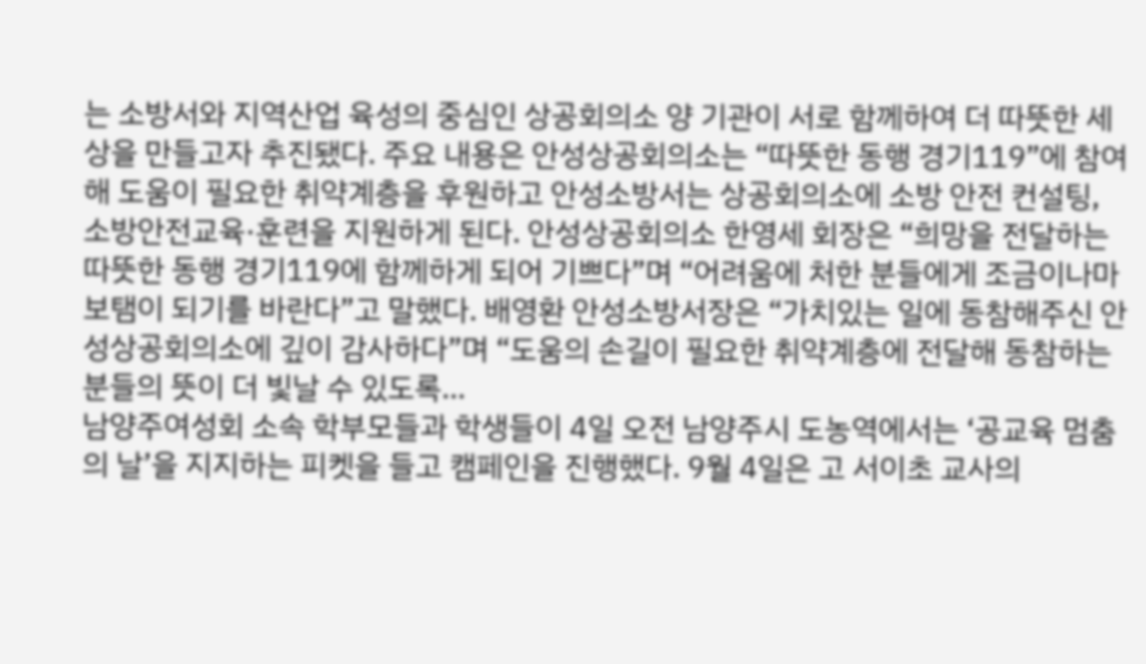는 소방서와 지역산업 육성의 중심인 상공회의소 양 기관이 서로 함께하여 더 따뜻한 세상을 만들고자 추진됐다. 주요 내용은 안성상공회의소는 “따뜻한 동행 경기119”에 참여해 도움이 필요한 취약계층을 후원하고 안성소방서는 상공회의소에 소방 안전 컨설팅, 소방안전교육·훈련을 지원하게 된다. 안성상공회의소 한영세 회장은 “희망을 전달하는 따뜻한 동행 경기119에 함께하게 되어 기쁘다”며 “어려움에 처한 분들에게 조금이나마 보탬이 되기를 바란다”고 말했다. 배영환 안성소방서장은 “가치있는 일에 동참해주신 안성상공회의소에 깊이 감사하다”며 “도움의 손길이 필요한 취약계층에 전달해 동참하는 분들의 뜻이 더 빛날 수 있도록…
남양주여성회 소속 학부모들과 학생들이 4일 오전 남양주시 도농역에서는 ‘공교육 멈춤의 날’을 지지하는 피켓을 들고 캠페인을 진행했다. 9월 4일은 고 서이초 교사의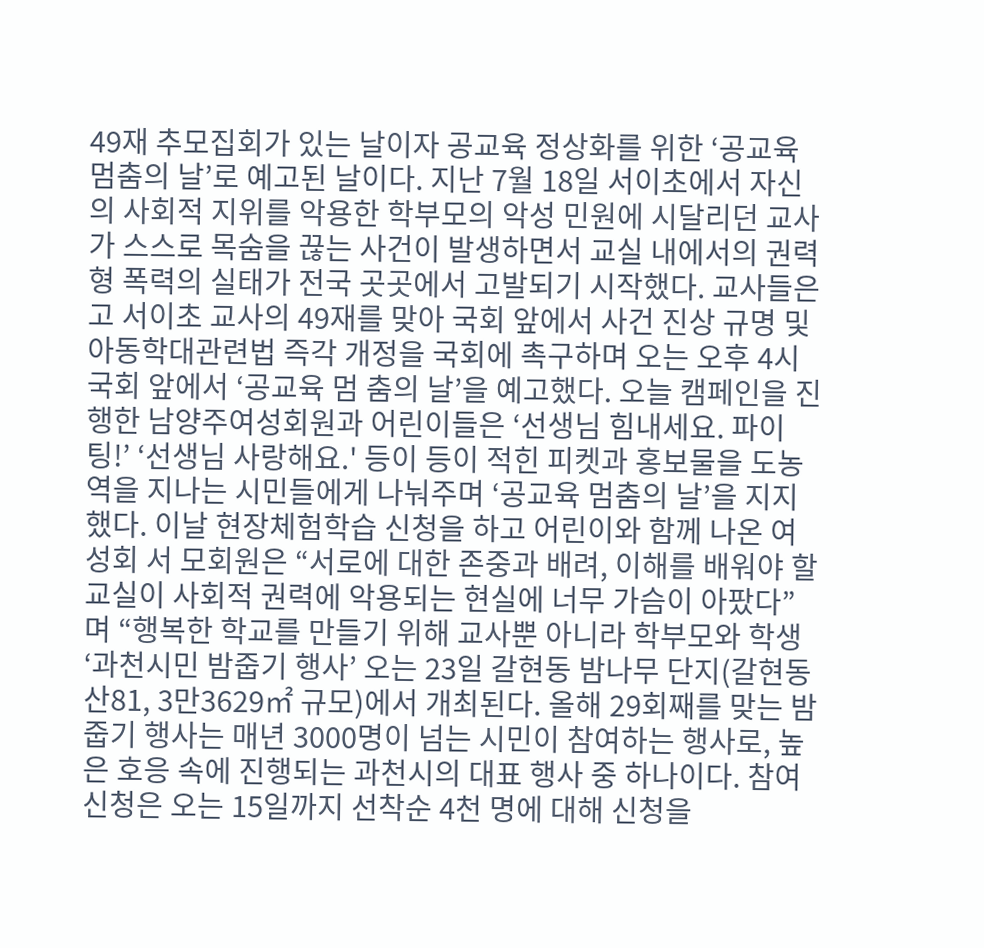49재 추모집회가 있는 날이자 공교육 정상화를 위한 ‘공교육 멈춤의 날’로 예고된 날이다. 지난 7월 18일 서이초에서 자신의 사회적 지위를 악용한 학부모의 악성 민원에 시달리던 교사가 스스로 목숨을 끊는 사건이 발생하면서 교실 내에서의 권력형 폭력의 실태가 전국 곳곳에서 고발되기 시작했다. 교사들은 고 서이초 교사의 49재를 맞아 국회 앞에서 사건 진상 규명 및 아동학대관련법 즉각 개정을 국회에 촉구하며 오는 오후 4시 국회 앞에서 ‘공교육 멈 춤의 날’을 예고했다. 오늘 캠페인을 진행한 남양주여성회원과 어린이들은 ‘선생님 힘내세요. 파이팅!’ ‘선생님 사랑해요.' 등이 등이 적힌 피켓과 홍보물을 도농역을 지나는 시민들에게 나눠주며 ‘공교육 멈춤의 날’을 지지했다. 이날 현장체험학습 신청을 하고 어린이와 함께 나온 여성회 서 모회원은 “서로에 대한 존중과 배려, 이해를 배워야 할 교실이 사회적 권력에 악용되는 현실에 너무 가슴이 아팠다”며 “행복한 학교를 만들기 위해 교사뿐 아니라 학부모와 학생
‘과천시민 밤줍기 행사’ 오는 23일 갈현동 밤나무 단지(갈현동 산81, 3만3629㎡ 규모)에서 개최된다. 올해 29회째를 맞는 밤줍기 행사는 매년 3000명이 넘는 시민이 참여하는 행사로, 높은 호응 속에 진행되는 과천시의 대표 행사 중 하나이다. 참여 신청은 오는 15일까지 선착순 4천 명에 대해 신청을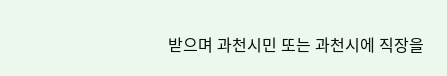받으며 과천시민 또는 과천시에 직장을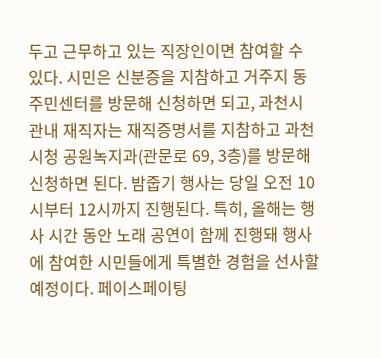두고 근무하고 있는 직장인이면 참여할 수 있다. 시민은 신분증을 지참하고 거주지 동 주민센터를 방문해 신청하면 되고, 과천시 관내 재직자는 재직증명서를 지참하고 과천시청 공원녹지과(관문로 69, 3층)를 방문해 신청하면 된다. 밤줍기 행사는 당일 오전 10시부터 12시까지 진행된다. 특히, 올해는 행사 시간 동안 노래 공연이 함께 진행돼 행사에 참여한 시민들에게 특별한 경험을 선사할 예정이다. 페이스페이팅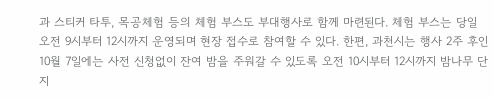과 스티커 타투, 목공체험 등의 체험 부스도 부대행사로 함께 마련된다. 체험 부스는 당일 오전 9시부터 12시까지 운영되며 현장 접수로 참여할 수 있다. 한편, 과천시는 행사 2주 후인 10월 7일에는 사전 신청없이 잔여 밤을 주워갈 수 있도록 오전 10시부터 12시까지 밤나무 단지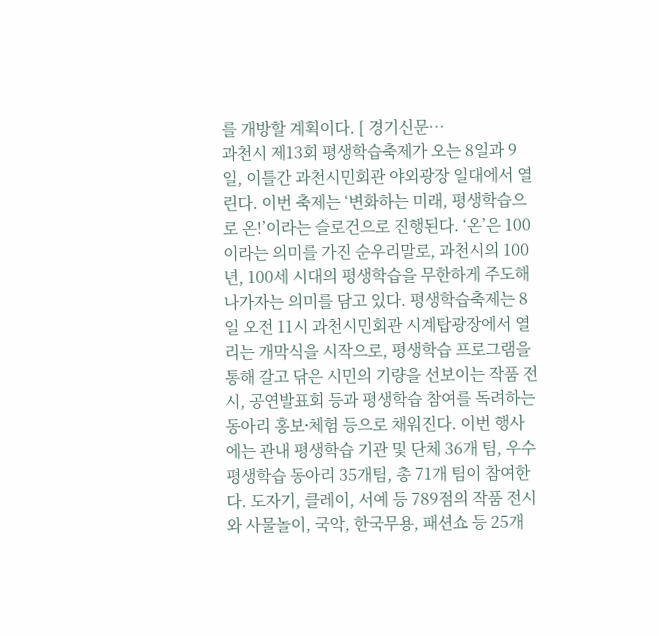를 개방할 계획이다. [ 경기신문…
과천시 제13회 평생학습축제가 오는 8일과 9일, 이틀간 과천시민회관 야외광장 일대에서 열린다. 이번 축제는 ‘변화하는 미래, 평생학습으로 온!’이라는 슬로건으로 진행된다. ‘온’은 100이라는 의미를 가진 순우리말로, 과천시의 100년, 100세 시대의 평생학습을 무한하게 주도해 나가자는 의미를 담고 있다. 평생학습축제는 8일 오전 11시 과천시민회관 시계탑광장에서 열리는 개막식을 시작으로, 평생학습 프로그램을 통해 갈고 닦은 시민의 기량을 선보이는 작품 전시, 공연발표회 등과 평생학습 참여를 독려하는 동아리 홍보⸱체험 등으로 채워진다. 이번 행사에는 관내 평생학습 기관 및 단체 36개 팀, 우수 평생학습 동아리 35개팀, 총 71개 팀이 참여한다. 도자기, 클레이, 서예 등 789점의 작품 전시와 사물놀이, 국악, 한국무용, 패션쇼 등 25개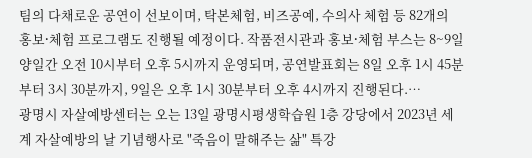팀의 다채로운 공연이 선보이며, 탁본체험, 비즈공예, 수의사 체험 등 82개의 홍보⸱체험 프로그램도 진행될 예정이다. 작품전시관과 홍보⸱체험 부스는 8~9일 양일간 오전 10시부터 오후 5시까지 운영되며, 공연발표회는 8일 오후 1시 45분부터 3시 30분까지, 9일은 오후 1시 30분부터 오후 4시까지 진행된다.…
광명시 자살예방센터는 오는 13일 광명시평생학습원 1층 강당에서 2023년 세계 자살예방의 날 기념행사로 "죽음이 말해주는 삶" 특강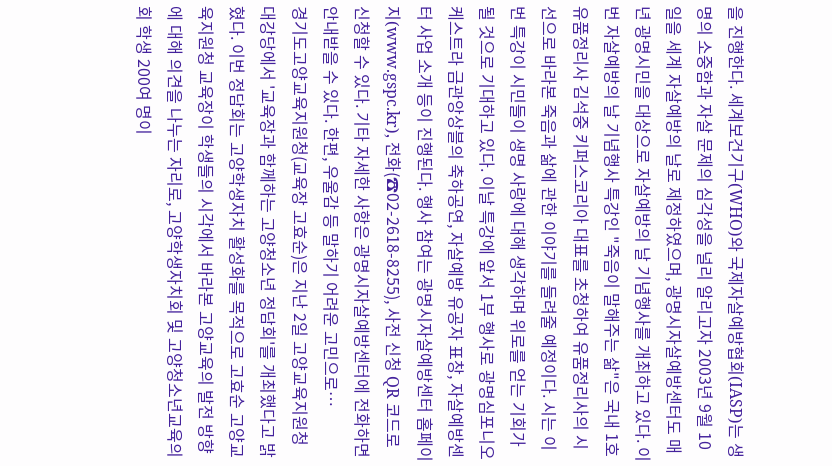을 진행한다. 세계보건기구(WHO)와 국제자살예방협회(IASP)는 생명의 소중함과 자살 문제의 심각성을 널리 알리고자 2003년 9월 10일을 세계 자살예방의 날로 제정하였으며, 광명시자살예방센터도 매년 광명시민을 대상으로 자살예방의 날 기념행사를 개최하고 있다. 이번 자살예방의 날 기념행사 특강인 "죽음이 말해주는 삶"은 국내 1호 유품정리사 김석중 키퍼스코리아 대표를 초청하여 유품정리사의 시선으로 바라본 죽음과 삶에 관한 이야기를 들려줄 예정이다. 시는 이번 특강이 시민들이 생명 사랑에 대해 생각하며 위로를 얻는 기회가 될 것으로 기대하고 있다. 이날 특강에 앞서 1부 행사로 광명심포니오케스트라 금관앙상블의 축하공연, 자살예방 유공자 표창, 자살예방센터 사업 소개 등이 진행된다. 행사 참여는 광명시자살예방센터 홈페이지(www.gspc.kr), 전화(☎02-2618-8255), 사전 신청 QR 코드로 신청할 수 있다. 기타 자세한 사항은 광명시자살예방센터에 전화하면 안내받을 수 있다. 한편, 우울감 등 말하기 어려운 고민으로…
경기도고양교육지원청(교육장 고효순)은 지난 2일 고양교육지원청 대강당에서 '교육장과 함께하는 고양청소년 정담회'를 개최했다고 밝혔다. 이번 정담회는 고양학생자치 활성화를 목적으로 고효순 고양교육지원청 교육장이 학생들의 시각에서 바라본 고양교육의 발전 방향에 대해 의견을 나누는 자리로, 고양학생자치회 및 고양청소년교육의회 학생 200여 명이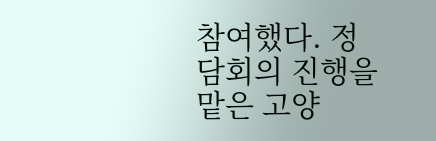참여했다. 정담회의 진행을 맡은 고양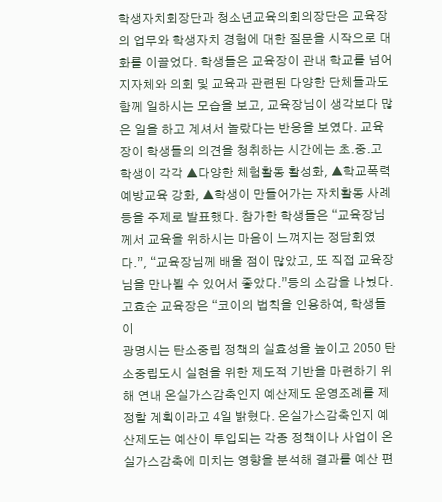학생자치회장단과 청소년교육의회의장단은 교육장의 업무와 학생자치 경험에 대한 질문을 시작으로 대화를 이끌었다. 학생들은 교육장이 관내 학교를 넘어 지자체와 의회 및 교육과 관련된 다양한 단체들과도 함께 일하시는 모습을 보고, 교육장님이 생각보다 많은 일을 하고 계셔서 놀랐다는 반응을 보였다. 교육장이 학생들의 의견을 청취하는 시간에는 초․중․고 학생이 각각 ▲다양한 체험활동 활성화, ▲학교폭력예방교육 강화, ▲학생이 만들어가는 자치활동 사례 등을 주제로 발표했다. 참가한 학생들은 “교육장님께서 교육을 위하시는 마음이 느껴지는 정담회였다.”, “교육장님께 배울 점이 많았고, 또 직접 교육장님을 만나뵐 수 있어서 좋았다.”등의 소감을 나눴다. 고효순 교육장은 “코이의 법칙을 인용하여, 학생들이
광명시는 탄소중립 정책의 실효성을 높이고 2050 탄소중립도시 실현을 위한 제도적 기반을 마련하기 위해 연내 온실가스감축인지 예산제도 운영조례를 제정할 계획이라고 4일 밝혔다. 온실가스감축인지 예산제도는 예산이 투입되는 각종 정책이나 사업이 온실가스감축에 미치는 영향을 분석해 결과를 예산 편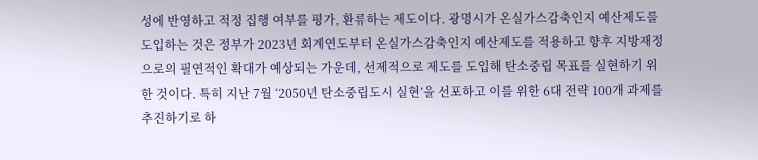성에 반영하고 적정 집행 여부를 평가, 환류하는 제도이다. 광명시가 온실가스감축인지 예산제도를 도입하는 것은 정부가 2023년 회계연도부터 온실가스감축인지 예산제도를 적용하고 향후 지방재정으로의 필연적인 확대가 예상되는 가운데, 선제적으로 제도를 도입해 탄소중립 목표를 실현하기 위한 것이다. 특히 지난 7월 ‘2050년 탄소중립도시 실현’을 선포하고 이를 위한 6대 전략 100개 과제를 추진하기로 하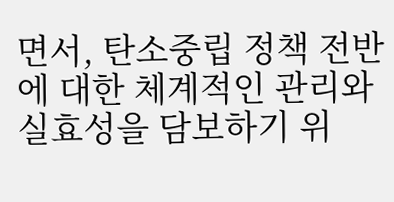면서, 탄소중립 정책 전반에 대한 체계적인 관리와 실효성을 담보하기 위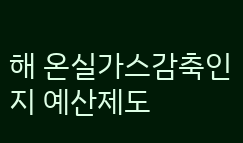해 온실가스감축인지 예산제도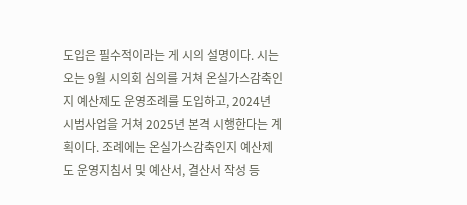도입은 필수적이라는 게 시의 설명이다. 시는 오는 9월 시의회 심의를 거쳐 온실가스감축인지 예산제도 운영조례를 도입하고, 2024년 시범사업을 거쳐 2025년 본격 시행한다는 계획이다. 조례에는 온실가스감축인지 예산제도 운영지침서 및 예산서, 결산서 작성 등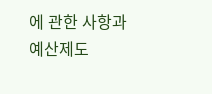에 관한 사항과 예산제도